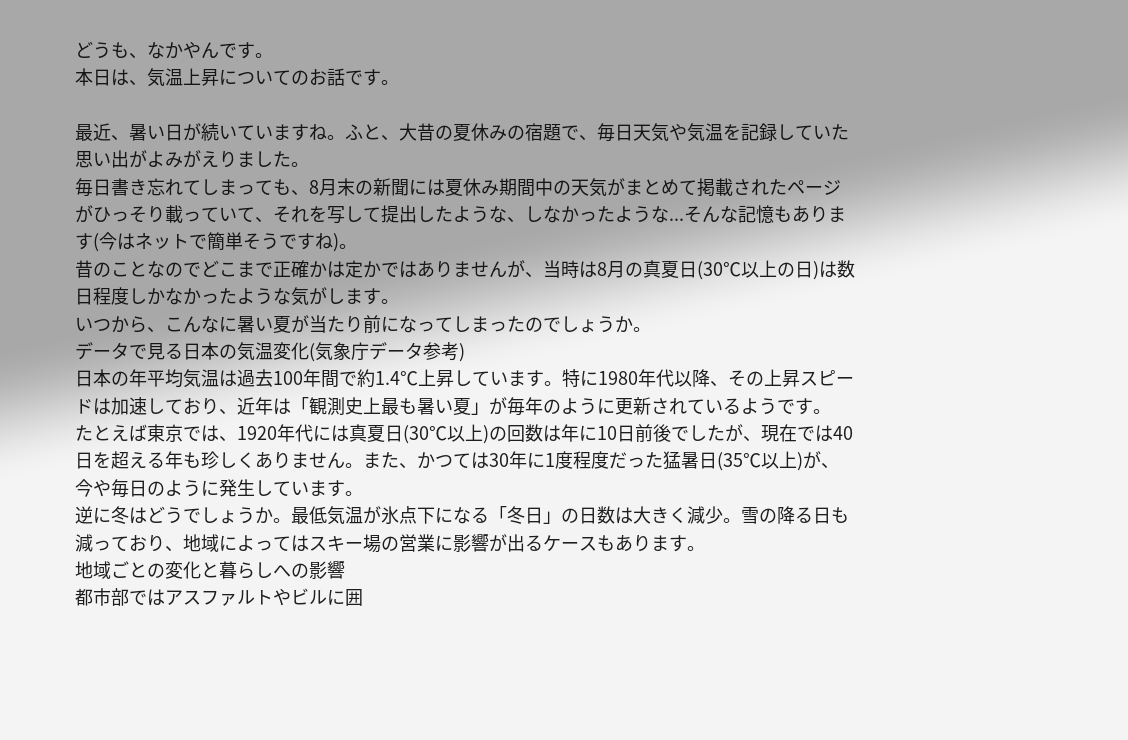どうも、なかやんです。
本日は、気温上昇についてのお話です。

最近、暑い日が続いていますね。ふと、大昔の夏休みの宿題で、毎日天気や気温を記録していた思い出がよみがえりました。
毎日書き忘れてしまっても、8月末の新聞には夏休み期間中の天気がまとめて掲載されたページがひっそり載っていて、それを写して提出したような、しなかったような...そんな記憶もあります(今はネットで簡単そうですね)。
昔のことなのでどこまで正確かは定かではありませんが、当時は8月の真夏日(30℃以上の日)は数日程度しかなかったような気がします。
いつから、こんなに暑い夏が当たり前になってしまったのでしょうか。
データで見る日本の気温変化(気象庁データ参考)
日本の年平均気温は過去100年間で約1.4℃上昇しています。特に1980年代以降、その上昇スピードは加速しており、近年は「観測史上最も暑い夏」が毎年のように更新されているようです。
たとえば東京では、1920年代には真夏日(30℃以上)の回数は年に10日前後でしたが、現在では40日を超える年も珍しくありません。また、かつては30年に1度程度だった猛暑日(35℃以上)が、今や毎日のように発生しています。
逆に冬はどうでしょうか。最低気温が氷点下になる「冬日」の日数は大きく減少。雪の降る日も減っており、地域によってはスキー場の営業に影響が出るケースもあります。
地域ごとの変化と暮らしへの影響
都市部ではアスファルトやビルに囲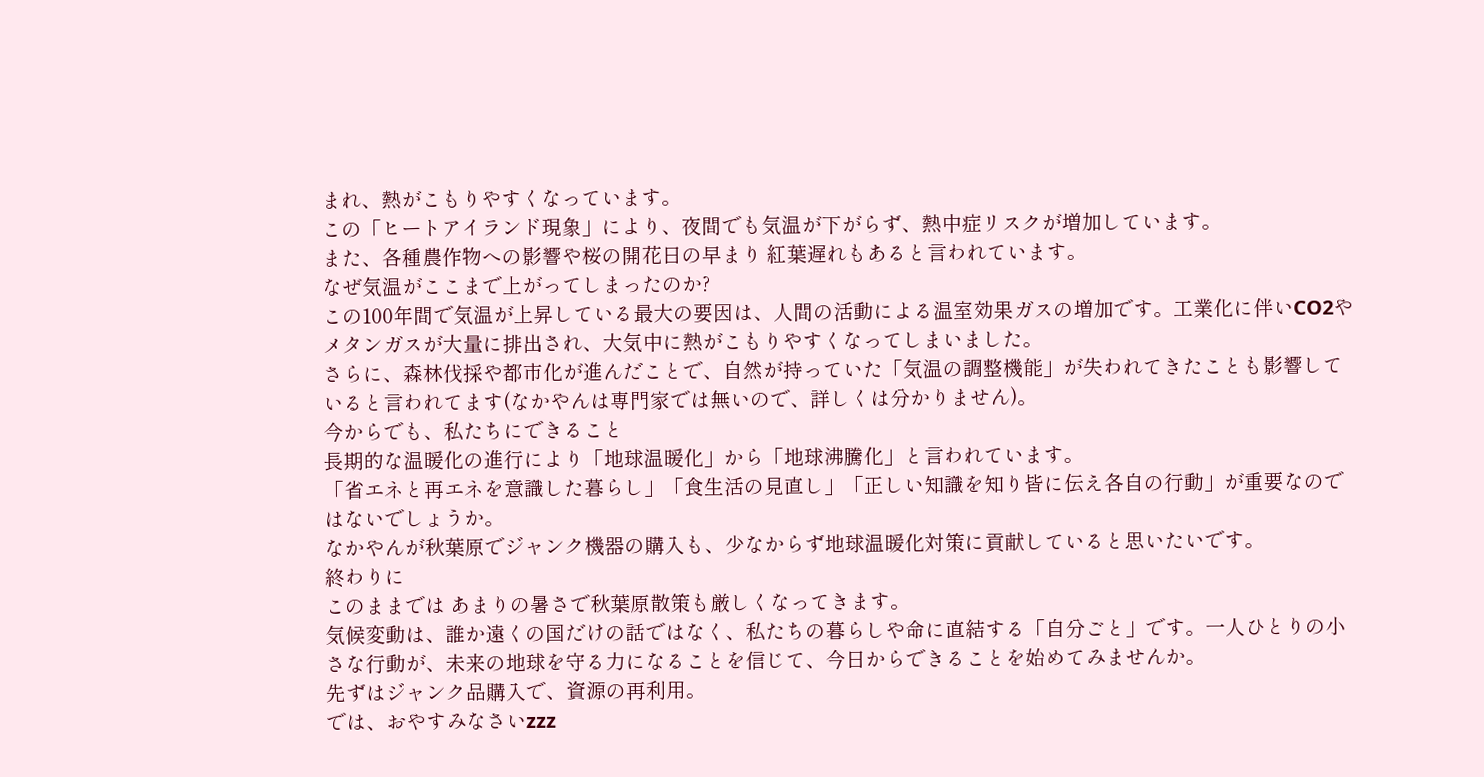まれ、熱がこもりやすくなっています。
この「ヒートアイランド現象」により、夜間でも気温が下がらず、熱中症リスクが増加しています。
また、各種農作物への影響や桜の開花日の早まり 紅葉遅れもあると言われています。
なぜ気温がここまで上がってしまったのか?
この100年間で気温が上昇している最大の要因は、人間の活動による温室効果ガスの増加です。工業化に伴いCO2やメタンガスが大量に排出され、大気中に熱がこもりやすくなってしまいました。
さらに、森林伐採や都市化が進んだことで、自然が持っていた「気温の調整機能」が失われてきたことも影響していると言われてます(なかやんは専門家では無いので、詳しくは分かりません)。
今からでも、私たちにできること
長期的な温暖化の進行により「地球温暖化」から「地球沸騰化」と言われています。
「省エネと再エネを意識した暮らし」「食生活の見直し」「正しい知識を知り皆に伝え各自の行動」が重要なのではないでしょうか。
なかやんが秋葉原でジャンク機器の購入も、少なからず地球温暖化対策に貢献していると思いたいです。
終わりに
このままでは あまりの暑さで秋葉原散策も厳しくなってきます。
気候変動は、誰か遠くの国だけの話ではなく、私たちの暮らしや命に直結する「自分ごと」です。一人ひとりの小さな行動が、未来の地球を守る力になることを信じて、今日からできることを始めてみませんか。
先ずはジャンク品購入で、資源の再利用。
では、おやすみなさいzzz